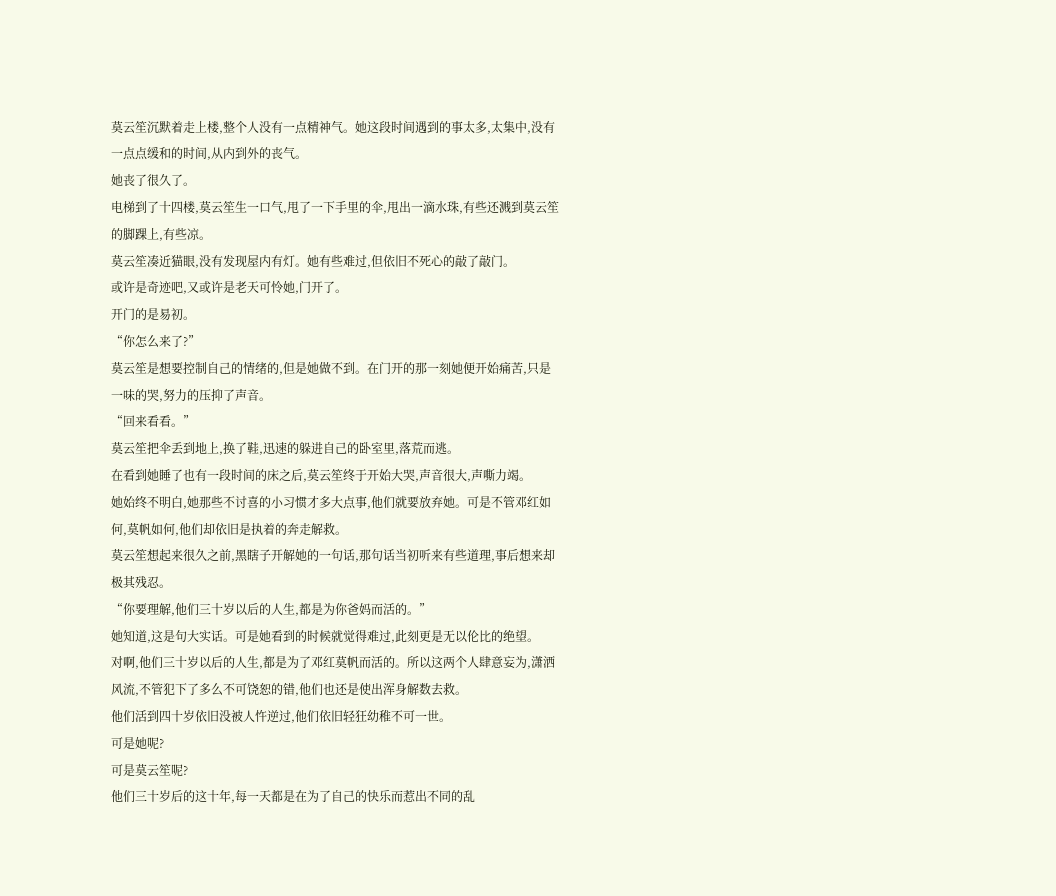莫云笙沉默着走上楼,整个人没有一点精神气。她这段时间遇到的事太多,太集中,没有一点点缓和的时间,从内到外的丧气。
她丧了很久了。
电梯到了十四楼,莫云笙生一口气,甩了一下手里的伞,甩出一滴水珠,有些还溅到莫云笙的脚踝上,有些凉。
莫云笙凑近猫眼,没有发现屋内有灯。她有些难过,但依旧不死心的敲了敲门。
或许是奇迹吧,又或许是老天可怜她,门开了。
开门的是易初。
“你怎么来了?”
莫云笙是想要控制自己的情绪的,但是她做不到。在门开的那一刻她便开始痛苦,只是一味的哭,努力的压抑了声音。
“回来看看。”
莫云笙把伞丢到地上,换了鞋,迅速的躲进自己的卧室里,落荒而逃。
在看到她睡了也有一段时间的床之后,莫云笙终于开始大哭,声音很大,声嘶力竭。
她始终不明白,她那些不讨喜的小习惯才多大点事,他们就要放弃她。可是不管邓红如何,莫帆如何,他们却依旧是执着的奔走解救。
莫云笙想起来很久之前,黑瞎子开解她的一句话,那句话当初听来有些道理,事后想来却极其残忍。
“你要理解,他们三十岁以后的人生,都是为你爸妈而活的。”
她知道,这是句大实话。可是她看到的时候就觉得难过,此刻更是无以伦比的绝望。
对啊,他们三十岁以后的人生,都是为了邓红莫帆而活的。所以这两个人肆意妄为,潇洒风流,不管犯下了多么不可饶恕的错,他们也还是使出浑身解数去救。
他们活到四十岁依旧没被人忤逆过,他们依旧轻狂幼稚不可一世。
可是她呢?
可是莫云笙呢?
他们三十岁后的这十年,每一天都是在为了自己的快乐而惹出不同的乱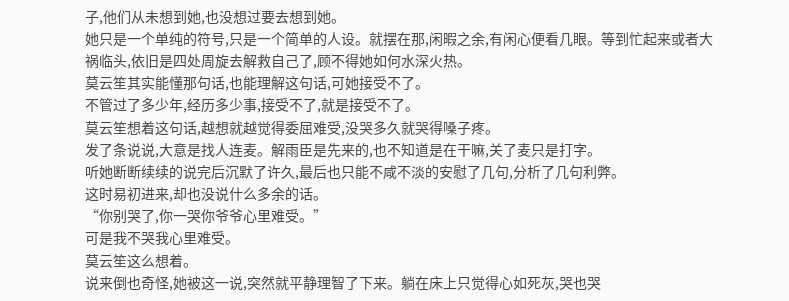子,他们从未想到她,也没想过要去想到她。
她只是一个单纯的符号,只是一个简单的人设。就摆在那,闲暇之余,有闲心便看几眼。等到忙起来或者大祸临头,依旧是四处周旋去解救自己了,顾不得她如何水深火热。
莫云笙其实能懂那句话,也能理解这句话,可她接受不了。
不管过了多少年,经历多少事,接受不了,就是接受不了。
莫云笙想着这句话,越想就越觉得委屈难受,没哭多久就哭得嗓子疼。
发了条说说,大意是找人连麦。解雨臣是先来的,也不知道是在干嘛,关了麦只是打字。
听她断断续续的说完后沉默了许久,最后也只能不咸不淡的安慰了几句,分析了几句利弊。
这时易初进来,却也没说什么多余的话。
“你别哭了,你一哭你爷爷心里难受。”
可是我不哭我心里难受。
莫云笙这么想着。
说来倒也奇怪,她被这一说,突然就平静理智了下来。躺在床上只觉得心如死灰,哭也哭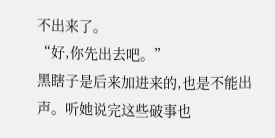不出来了。
“好,你先出去吧。”
黑瞎子是后来加进来的,也是不能出声。听她说完这些破事也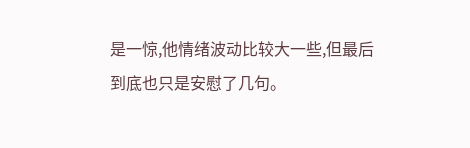是一惊,他情绪波动比较大一些,但最后到底也只是安慰了几句。